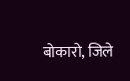बोकारो, जिले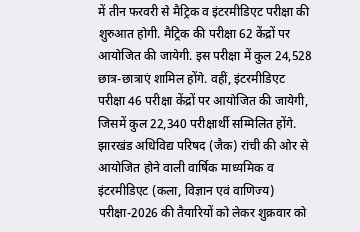में तीन फरवरी से मैट्रिक व इंटरमीडिएट परीक्षा की शुरुआत होगी. मैट्रिक की परीक्षा 62 केंद्रों पर आयोजित की जायेगी. इस परीक्षा में कुल 24,528 छात्र-छात्राएं शामिल होंगे. वहीं, इंटरमीडिएट परीक्षा 46 परीक्षा केंद्रों पर आयोजित की जायेगी, जिसमें कुल 22,340 परीक्षार्थी सम्मिलित होंगे. झारखंड अधिविद्य परिषद (जैक) रांची की ओर से आयोजित होने वाली वार्षिक माध्यमिक व इंटरमीडिएट (कला, विज्ञान एवं वाणिज्य) परीक्षा-2026 की तैयारियों को लेकर शुक्रवार को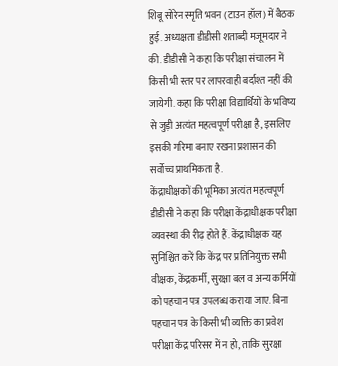शिबू सोरेन स्मृति भवन (टाउन हॉल) में बैठक हुई. अध्यक्षता डीडीसी शताब्दी मजूमदार ने की. डीडीसी ने कहा कि परीक्षा संचालन में किसी भी स्तर पर लापरवाही बर्दाश्त नहीं की जायेगी. कहा कि परीक्षा विद्यार्थियों के भविष्य से जुड़ी अत्यंत महत्वपूर्ण परीक्षा है, इसलिए इसकी गरिमा बनाए रखना प्रशासन की सर्वोच्च प्राथमिकता है.
केंद्राधीक्षकों की भूमिका अत्यंत महत्वपूर्ण
डीडीसी ने कहा कि परीक्षा केंद्राधीक्षक परीक्षा व्यवस्था की रीढ़ होते हैं. केंद्राधीक्षक यह सुनिश्चित करें कि केंद्र पर प्रतिनियुक्त सभी वीक्षक, केंद्रकर्मी, सुरक्षा बल व अन्य कर्मियों को पहचान पत्र उपलब्ध कराया जाए. बिना पहचान पत्र के किसी भी व्यक्ति का प्रवेश परीक्षा केंद्र परिसर में न हो, ताकि सुरक्षा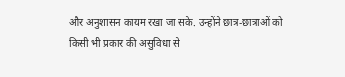और अनुशासन कायम रखा जा सके. उन्होंने छात्र-छात्राओं को किसी भी प्रकार की असुविधा से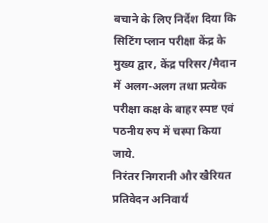बचाने के लिए निर्देश दिया कि सिटिंग प्लान परीक्षा केंद्र के मुख्य द्वार, केंद्र परिसर/मैदान में अलग-अलग तथा प्रत्येक परीक्षा कक्ष के बाहर स्पष्ट एवं पठनीय रुप में चस्पा किया जाये.
निरंतर निगरानी और खैरियत प्रतिवेदन अनिवार्य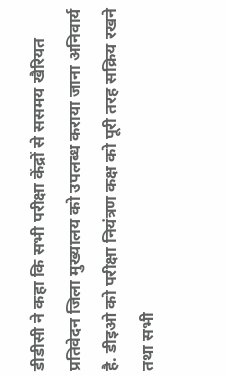डीडीसी ने कहा कि सभी परीक्षा केंद्रों से ससमय खैरियत प्रतिवेदन जिला मुख्यालय को उपलब्ध कराया जाना अनिवार्य है. डीइओ को परीक्षा नियंत्रण कक्ष को पूरी तरह सक्रिय रखने तथा सभी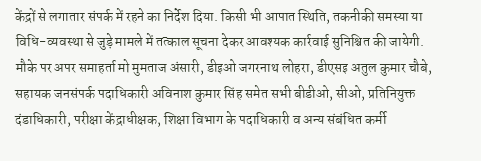केंद्रों से लगातार संपर्क में रहने का निर्देश दिया. किसी भी आपात स्थिति, तकनीकी समस्या या विधि-व्यवस्था से जुड़े मामले में तत्काल सूचना देकर आवश्यक कार्रवाई सुनिश्चित की जायेगी. मौके पर अपर समाहर्ता मो मुमताज अंसारी, डीइओ जगरनाथ लोहरा, डीएसइ अतुल कुमार चौबे, सहायक जनसंपर्क पदाधिकारी अविनाश कुमार सिंह समेत सभी बीडीओ, सीओ, प्रतिनियुक्त दंडाधिकारी, परीक्षा केंद्राधीक्षक, शिक्षा विभाग के पदाधिकारी व अन्य संबंधित कर्मी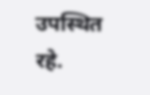उपस्थित रहे.